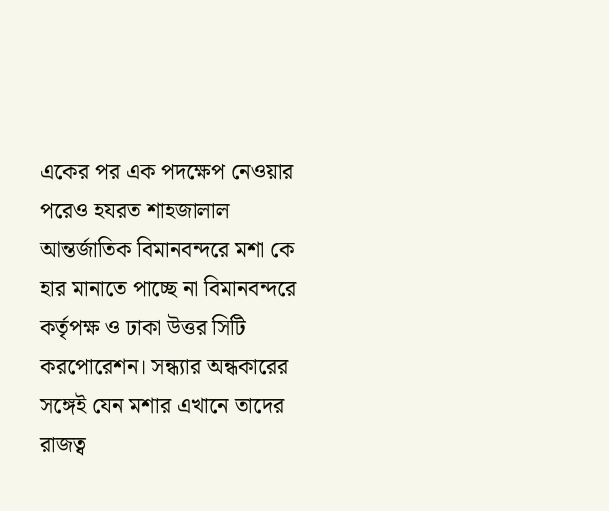একের পর এক পদক্ষেপ নেওয়ার পরেও হযরত শাহজালাল আন্তর্জাতিক বিমানবন্দরে মশা কে হার মানাতে পাচ্ছে না বিমানবন্দরে কর্তৃপক্ষ ও ঢাকা উত্তর সিটি করপোরেশন। সন্ধ্যার অন্ধকারের সঙ্গেই যেন মশার এখানে তাদের রাজত্ব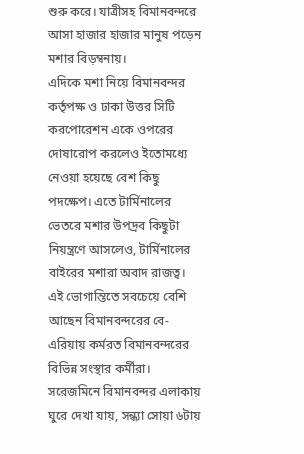শুরু করে। যাত্রীসহ বিমানবন্দরে আসা হাজার হাজার মানুষ পড়েন মশার বিড়ম্বনায়।
এদিকে মশা নিয়ে বিমানবন্দর কর্তৃপক্ষ ও ঢাকা উত্তর সিটি করপোরেশন একে ওপরের দোষারোপ করলেও ইতোমধ্যে নেওয়া হয়েছে বেশ কিছু পদক্ষেপ। এতে টার্মিনালের ভেতরে মশার উপদ্রব কিছুটা নিয়ন্ত্রণে আসলেও, টার্মিনালের বাইরের মশারা অবাদ রাজত্ব। এই ভোগান্তিতে সবচেয়ে বেশি আছেন বিমানবন্দরের বে- এরিয়ায় কর্মরত বিমানবন্দরের বিভিন্ন সংস্থার কর্মীরা।
সরেজমিনে বিমানবন্দর এলাকায় ঘুরে দেখা যায়, সন্ধ্যা সোয়া ৬টায়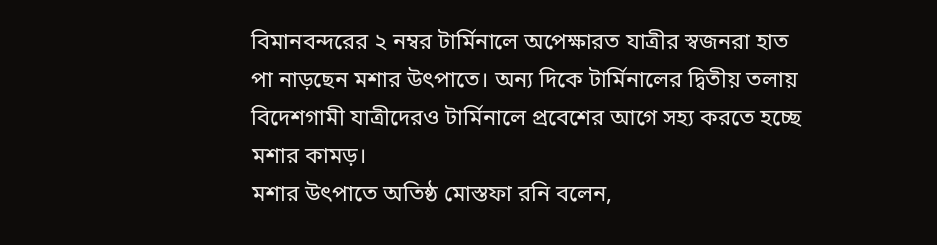বিমানবন্দরের ২ নম্বর টার্মিনালে অপেক্ষারত যাত্রীর স্বজনরা হাত পা নাড়ছেন মশার উৎপাতে। অন্য দিকে টার্মিনালের দ্বিতীয় তলায় বিদেশগামী যাত্রীদেরও টার্মিনালে প্রবেশের আগে সহ্য করতে হচ্ছে মশার কামড়।
মশার উৎপাতে অতিষ্ঠ মোস্তফা রনি বলেন,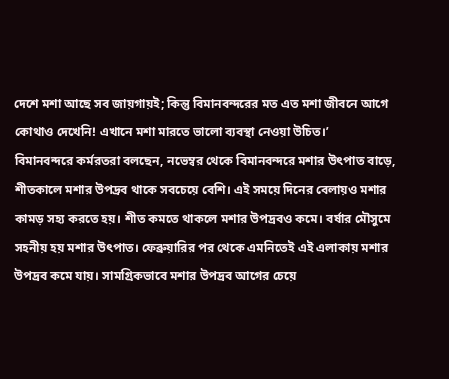দেশে মশা আছে সব জায়গায়ই; কিন্তু বিমানবন্দরের মত এত মশা জীবনে আগে কোথাও দেখেনি! এখানে মশা মারতে ভালো ব্যবস্থা নেওয়া উচিত।’
বিমানবন্দরে কর্মরতরা বলছেন, নভেম্বর থেকে বিমানবন্দরে মশার উৎপাত বাড়ে, শীতকালে মশার উপদ্রব থাকে সবচেয়ে বেশি। এই সময়ে দিনের বেলায়ও মশার কামড় সহ্য করতে হয়। শীত কমতে থাকলে মশার উপদ্রবও কমে। বর্ষার মৌসুমে সহনীয় হয় মশার উৎপাত। ফেব্রুয়ারির পর থেকে এমনিতেই এই এলাকায় মশার উপদ্রব কমে যায়। সামগ্রিকভাবে মশার উপদ্রব আগের চেয়ে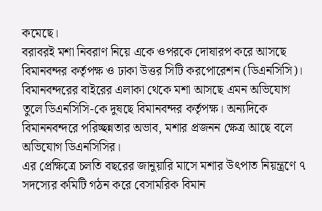কমেছে।
বরাবরই মশা নিবরাণ নিয়ে একে ওপরকে দোষারপ করে আসছে বিমানবন্দর কর্তৃপক্ষ ও ঢাকা উত্তর সিটি করপোরেশন (ডিএনসিসি)। বিমানবন্দরের বাইরের এলাকা থেকে মশা আসছে এমন অভিযোগ তুলে ডিএনসিসি-কে দুষছে বিমানবন্দর কর্তৃপক্ষ। অন্যদিকে বিমাননবন্দরে পরিচ্ছন্নতার অভাব, মশার প্রজনন ক্ষেত্র আছে বলে অভিযোগ ডিএনসিসির।
এর প্রেক্ষিত্রে চলতি বছরের জানুয়ারি মাসে মশার উৎপাত নিয়ন্ত্রণে ৭ সদস্যের কমিটি গঠন করে বেসামরিক বিমান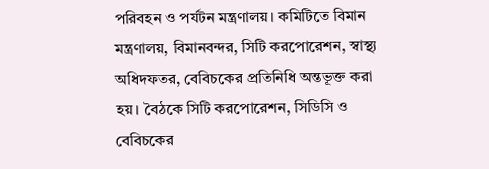পরিবহন ও পর্যটন মন্ত্রণালয়। কমিটিতে বিমান মন্ত্রণালয়, বিমানবন্দর, সিটি করপোরেশন, স্বাস্থ্য অধিদফতর, বেবিচকের প্রতিনিধি অন্তভূক্ত করা হয়। বৈঠকে সিটি করপোরেশন, সিডিসি ও বেবিচকের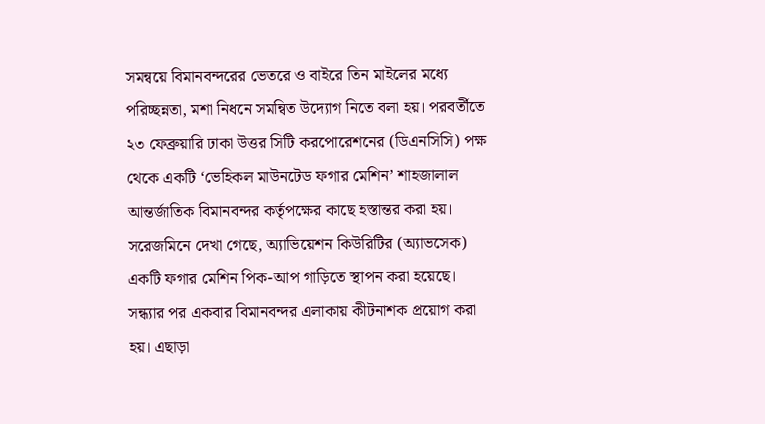সমন্বয়ে বিমানবন্দরের ভেতরে ও বাইরে তিন মাইলের মধ্যে পরিচ্ছন্নতা, মশা নিধনে সমন্বিত উদ্যোগ নিতে বলা হয়। পরবর্তীতে ২৩ ফেব্রুয়ারি ঢাকা উত্তর সিটি করপোরেশনের (ডিএনসিসি) পক্ষ থেকে একটি ‘ভেহিকল মাউনটেড ফগার মেশিন’ শাহজালাল আন্তর্জাতিক বিমানবন্দর কর্তৃপক্ষের কাছে হস্তান্তর করা হয়।
সরেজমিনে দেখা গেছে, অ্যাভিয়েশন কিউরিটির (অ্যাভসেক) একটি ফগার মেশিন পিক-আপ গাড়িতে স্থাপন করা হয়েছে। সন্ধ্যার পর একবার বিমানবন্দর এলাকায় কীটনাশক প্রয়োগ করা হয়। এছাড়া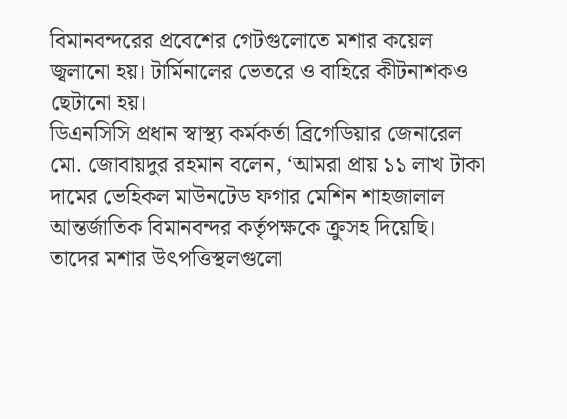বিমানবন্দরের প্রবেশের গেটগুলোতে মশার কয়েল জ্বলানো হয়। টার্মিনালের ভেতরে ও বাহিরে কীটনাশকও ছেটানো হয়।
ডিএনসিসি প্রধান স্বাস্থ্য কর্মকর্তা ব্রিগেডিয়ার জেনারেল মো. জোবায়দুর রহমান বলেন, ‘আমরা প্রায় ১১ লাখ টাকা দামের ভেহিকল মাউনটেড ফগার মেশিন শাহজালাল আন্তর্জাতিক বিমানবন্দর কর্তৃপক্ষকে ক্রুসহ দিয়েছি। তাদের মশার উৎপত্তিস্থলগুলো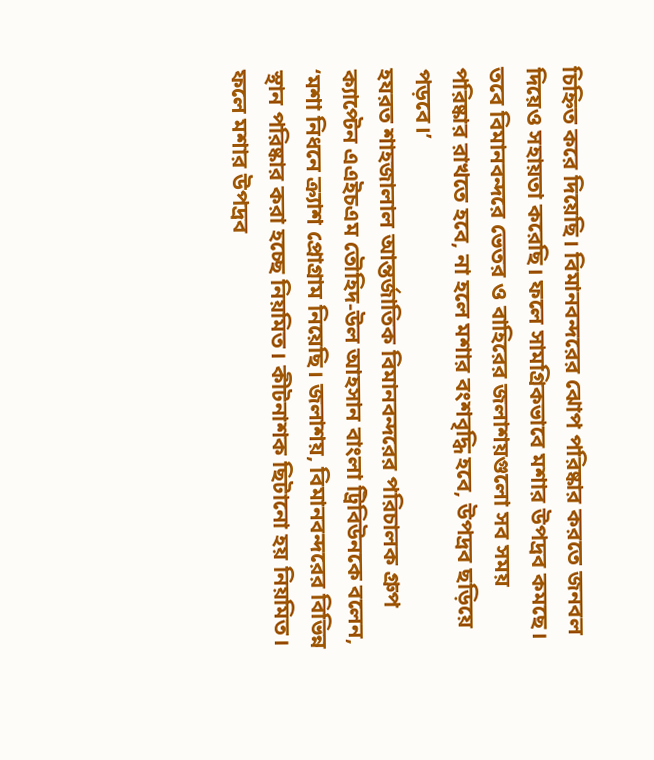চিহ্নিত করে দিয়েছি। বিমানবন্দরের ঝোপ পরিষ্কার করতে জনবল দিয়েও সহায়তা করেছি। ফলে সামগ্রিকভাবে মশার উপদ্রব কমছে। তবে বিমানবন্দরে ভেতর ও বাহিরের জলাশয়গুলো সব সময় পরিষ্কার রাখতে হবে, না হলে মশার বংশবৃদ্ধি হবে, উপদ্রব ছড়িয়ে পড়বে।’
হযরত শাহজালাল আন্তর্জাতিক বিমানবন্দরের পরিচালক গ্রুপ ক্যাপ্টেন এএইচএম তৌহিদ-উল আহসান বাংলা ট্রিবিউনকে বলেন, ‘মশা নিধনে ক্র্যাশ প্রোগ্রাম নিয়েছি। জলাশয়, বিমানবন্দরের বিভিন্ন স্থান পরিষ্কার করা হচ্ছে নিয়মিত। কীটনাশক ছিটানো হয় নিয়মিত। ফলে মশার উপদ্রব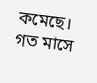কমেছে। গত মাসে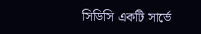সিডিসি একটি সার্ভে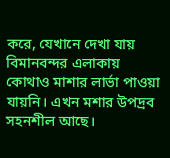করে, যেখানে দেখা যায় বিমানবন্দর এলাকায় কোথাও মাশার লার্ভা পাওয়া যায়নি। এখন মশার উপদ্রব সহনশীল আছে।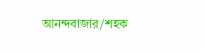আনন্দবাজার/শহক